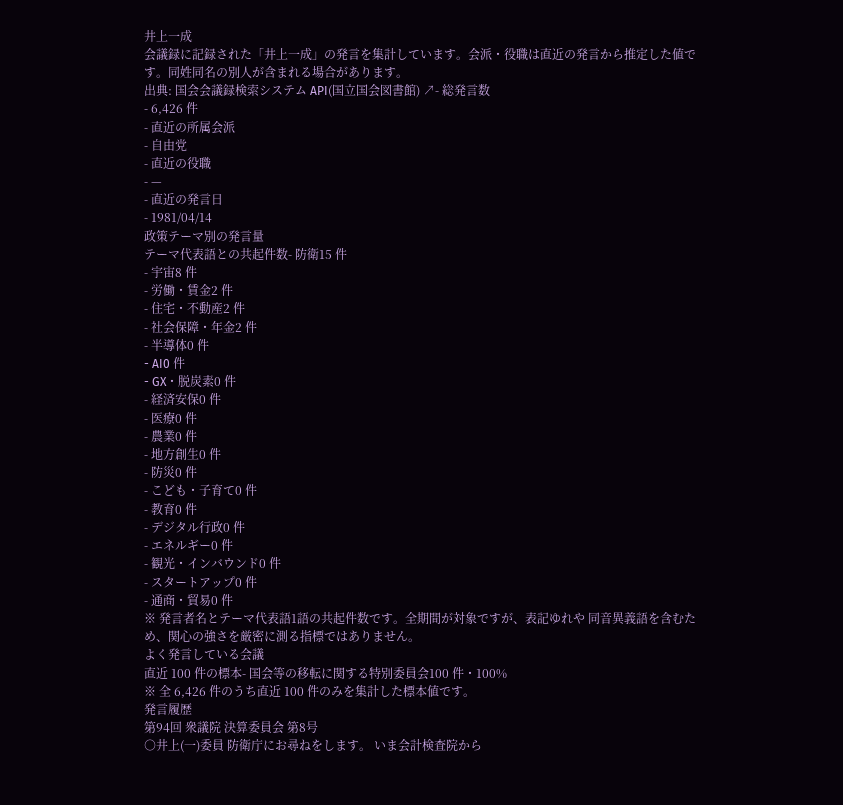井上一成
会議録に記録された「井上一成」の発言を集計しています。会派・役職は直近の発言から推定した値です。同姓同名の別人が含まれる場合があります。
出典: 国会会議録検索システム API(国立国会図書館) ↗- 総発言数
- 6,426 件
- 直近の所属会派
- 自由党
- 直近の役職
- —
- 直近の発言日
- 1981/04/14
政策テーマ別の発言量
テーマ代表語との共起件数- 防衛15 件
- 宇宙8 件
- 労働・賃金2 件
- 住宅・不動産2 件
- 社会保障・年金2 件
- 半導体0 件
- AI0 件
- GX・脱炭素0 件
- 経済安保0 件
- 医療0 件
- 農業0 件
- 地方創生0 件
- 防災0 件
- こども・子育て0 件
- 教育0 件
- デジタル行政0 件
- エネルギー0 件
- 観光・インバウンド0 件
- スタートアップ0 件
- 通商・貿易0 件
※ 発言者名とテーマ代表語1語の共起件数です。全期間が対象ですが、表記ゆれや 同音異義語を含むため、関心の強さを厳密に測る指標ではありません。
よく発言している会議
直近 100 件の標本- 国会等の移転に関する特別委員会100 件・100%
※ 全 6,426 件のうち直近 100 件のみを集計した標本値です。
発言履歴
第94回 衆議院 決算委員会 第8号
○井上(一)委員 防衛庁にお尋ねをします。 いま会計検査院から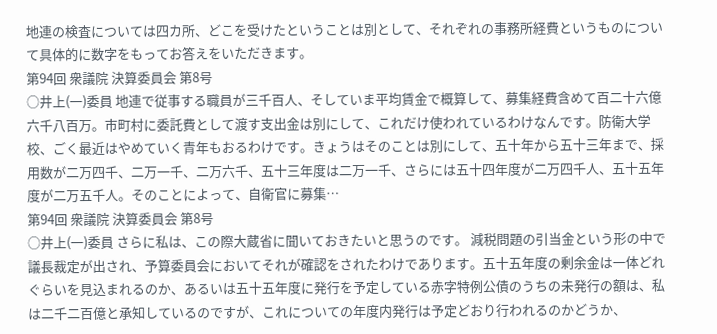地連の検査については四カ所、どこを受けたということは別として、それぞれの事務所経費というものについて具体的に数字をもってお答えをいただきます。
第94回 衆議院 決算委員会 第8号
○井上(一)委員 地連で従事する職員が三千百人、そしていま平均賃金で概算して、募集経費含めて百二十六億六千八百万。市町村に委託費として渡す支出金は別にして、これだけ使われているわけなんです。防衛大学校、ごく最近はやめていく青年もおるわけです。きょうはそのことは別にして、五十年から五十三年まで、採用数が二万四千、二万一千、二万六千、五十三年度は二万一千、さらには五十四年度が二万四千人、五十五年度が二万五千人。そのことによって、自衛官に募集…
第94回 衆議院 決算委員会 第8号
○井上(一)委員 さらに私は、この際大蔵省に聞いておきたいと思うのです。 減税問題の引当金という形の中で議長裁定が出され、予算委員会においてそれが確認をされたわけであります。五十五年度の剰余金は一体どれぐらいを見込まれるのか、あるいは五十五年度に発行を予定している赤字特例公債のうちの未発行の額は、私は二千二百億と承知しているのですが、これについての年度内発行は予定どおり行われるのかどうか、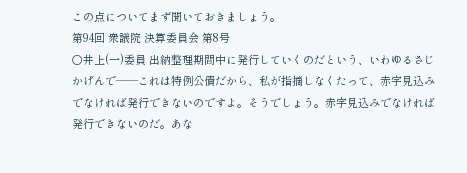この点についてまず聞いておきましょう。
第94回 衆議院 決算委員会 第8号
○井上(一)委員 出納整理期間中に発行していくのだという、いわゆるさじかげんで——これは特例公債だから、私が指摘しなくたって、赤字見込みでなければ発行できないのですよ。そうでしょう。赤字見込みでなければ発行できないのだ。あな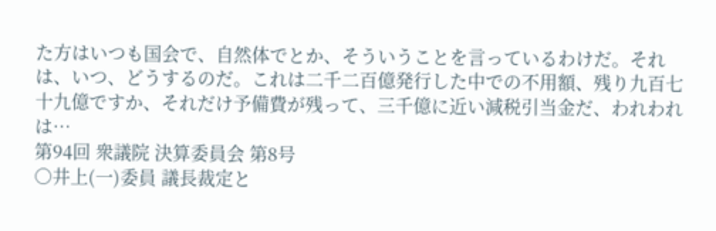た方はいつも国会で、自然体でとか、そういうことを言っているわけだ。それは、いつ、どうするのだ。これは二千二百億発行した中での不用額、残り九百七十九億ですか、それだけ予備費が残って、三千億に近い減税引当金だ、われわれは…
第94回 衆議院 決算委員会 第8号
○井上(一)委員 議長裁定と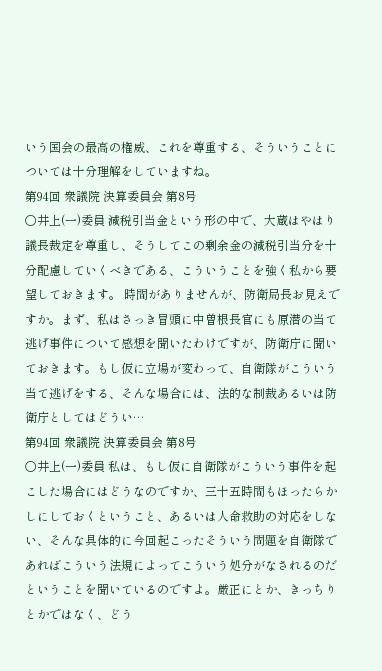いう国会の最高の権威、これを尊重する、そういうことについては十分理解をしていますね。
第94回 衆議院 決算委員会 第8号
○井上(一)委員 減税引当金という形の中で、大蔵はやはり議長裁定を尊重し、そうしてこの剰余金の減税引当分を十分配慮していくべきである、こういうことを強く私から要望しておきます。 時間がありませんが、防衛局長お見えですか。まず、私はさっき冒頭に中曽根長官にも原潜の当て逃げ事件について感想を聞いたわけですが、防衛庁に聞いておきます。もし仮に立場が変わって、自衛隊がこういう当て逃げをする、そんな場合には、法的な制裁あるいは防衛庁としてはどうい…
第94回 衆議院 決算委員会 第8号
○井上(一)委員 私は、もし仮に自衛隊がこういう事件を起こした場合にはどうなのですか、三十五時間もほったらかしにしておくということ、あるいは人命救助の対応をしない、そんな具体的に今回起こったそういう問題を自衛隊であればこういう法規によってこういう処分がなされるのだということを聞いているのですよ。厳正にとか、きっちりとかではなく、どう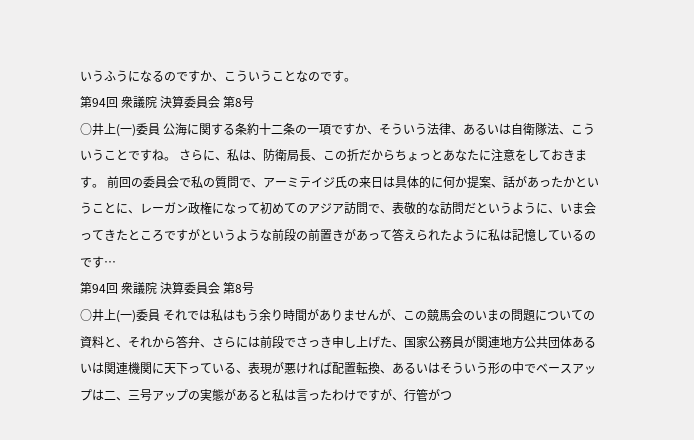いうふうになるのですか、こういうことなのです。
第94回 衆議院 決算委員会 第8号
○井上(一)委員 公海に関する条約十二条の一項ですか、そういう法律、あるいは自衛隊法、こういうことですね。 さらに、私は、防衛局長、この折だからちょっとあなたに注意をしておきます。 前回の委員会で私の質問で、アーミテイジ氏の来日は具体的に何か提案、話があったかということに、レーガン政権になって初めてのアジア訪問で、表敬的な訪問だというように、いま会ってきたところですがというような前段の前置きがあって答えられたように私は記憶しているのです…
第94回 衆議院 決算委員会 第8号
○井上(一)委員 それでは私はもう余り時間がありませんが、この競馬会のいまの問題についての資料と、それから答弁、さらには前段でさっき申し上げた、国家公務員が関連地方公共団体あるいは関連機関に天下っている、表現が悪ければ配置転換、あるいはそういう形の中でベースアップは二、三号アップの実態があると私は言ったわけですが、行管がつ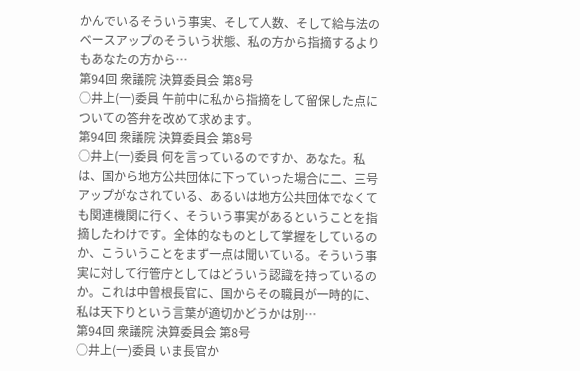かんでいるそういう事実、そして人数、そして給与法のベースアップのそういう状態、私の方から指摘するよりもあなたの方から…
第94回 衆議院 決算委員会 第8号
○井上(一)委員 午前中に私から指摘をして留保した点についての答弁を改めて求めます。
第94回 衆議院 決算委員会 第8号
○井上(一)委員 何を言っているのですか、あなた。私は、国から地方公共団体に下っていった場合に二、三号アップがなされている、あるいは地方公共団体でなくても関連機関に行く、そういう事実があるということを指摘したわけです。全体的なものとして掌握をしているのか、こういうことをまず一点は聞いている。そういう事実に対して行管庁としてはどういう認識を持っているのか。これは中曽根長官に、国からその職員が一時的に、私は天下りという言葉が適切かどうかは別…
第94回 衆議院 決算委員会 第8号
○井上(一)委員 いま長官か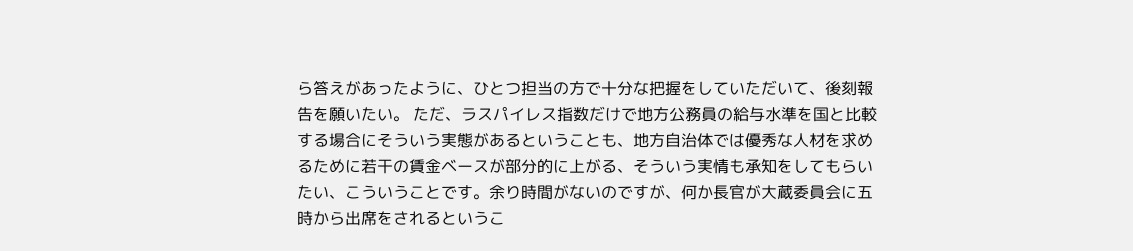ら答えがあったように、ひとつ担当の方で十分な把握をしていただいて、後刻報告を願いたい。 ただ、ラスパイレス指数だけで地方公務員の給与水準を国と比較する場合にそういう実態があるということも、地方自治体では優秀な人材を求めるために若干の賃金ベースが部分的に上がる、そういう実情も承知をしてもらいたい、こういうことです。余り時間がないのですが、何か長官が大蔵委員会に五時から出席をされるというこ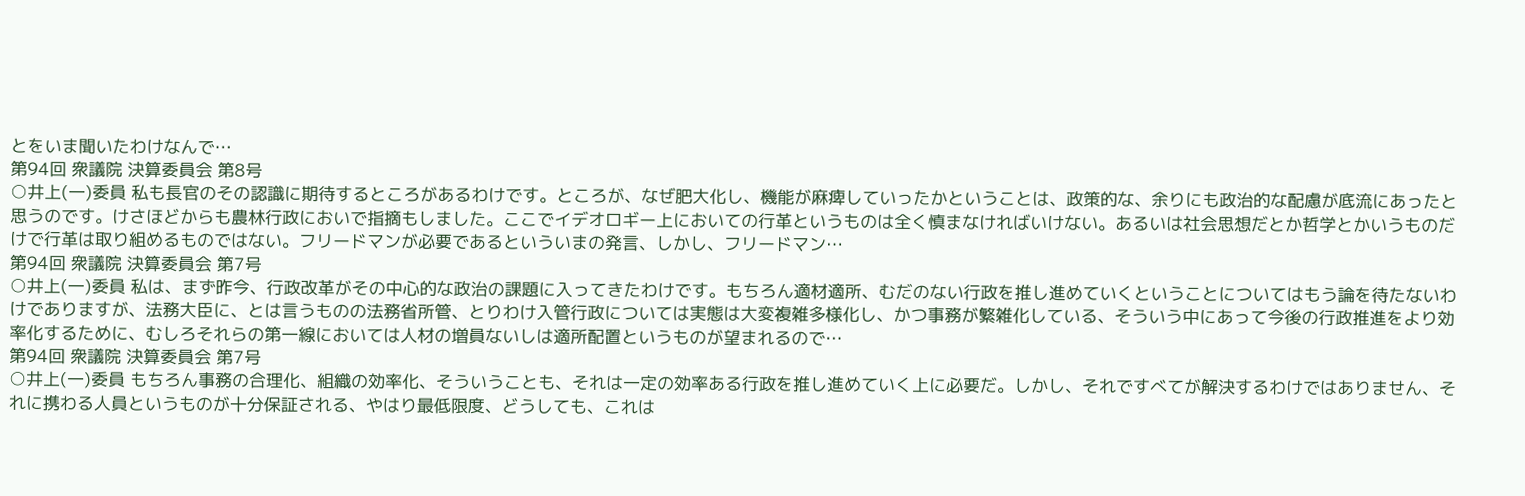とをいま聞いたわけなんで…
第94回 衆議院 決算委員会 第8号
○井上(一)委員 私も長官のその認識に期待するところがあるわけです。ところが、なぜ肥大化し、機能が麻痺していったかということは、政策的な、余りにも政治的な配慮が底流にあったと思うのです。けさほどからも農林行政においで指摘もしました。ここでイデオロギー上においての行革というものは全く慎まなければいけない。あるいは社会思想だとか哲学とかいうものだけで行革は取り組めるものではない。フリードマンが必要であるといういまの発言、しかし、フリードマン…
第94回 衆議院 決算委員会 第7号
○井上(一)委員 私は、まず昨今、行政改革がその中心的な政治の課題に入ってきたわけです。もちろん適材適所、むだのない行政を推し進めていくということについてはもう論を待たないわけでありますが、法務大臣に、とは言うものの法務省所管、とりわけ入管行政については実態は大変複雑多様化し、かつ事務が繁雑化している、そういう中にあって今後の行政推進をより効率化するために、むしろそれらの第一線においては人材の増員ないしは適所配置というものが望まれるので…
第94回 衆議院 決算委員会 第7号
○井上(一)委員 もちろん事務の合理化、組織の効率化、そういうことも、それは一定の効率ある行政を推し進めていく上に必要だ。しかし、それですべてが解決するわけではありません、それに携わる人員というものが十分保証される、やはり最低限度、どうしても、これは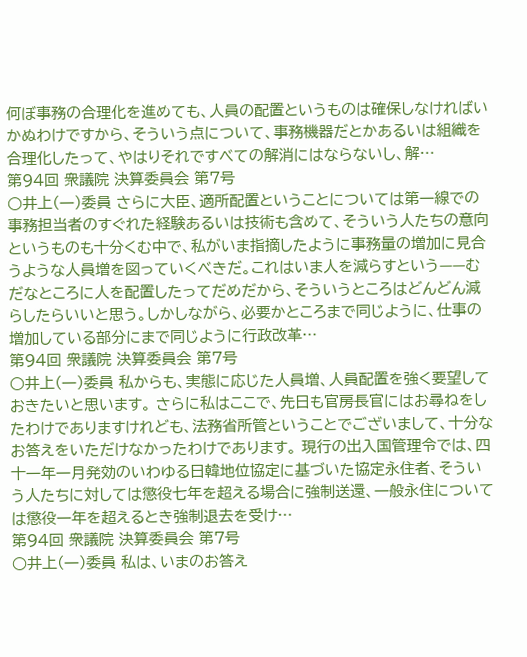何ぼ事務の合理化を進めても、人員の配置というものは確保しなければいかぬわけですから、そういう点について、事務機器だとかあるいは組織を合理化したって、やはりそれですべての解消にはならないし、解…
第94回 衆議院 決算委員会 第7号
○井上(一)委員 さらに大臣、適所配置ということについては第一線での事務担当者のすぐれた経験あるいは技術も含めて、そういう人たちの意向というものも十分くむ中で、私がいま指摘したように事務量の増加に見合うような人員増を図っていくべきだ。これはいま人を減らすという——むだなところに人を配置したってだめだから、そういうところはどんどん減らしたらいいと思う。しかしながら、必要かところまで同じように、仕事の増加している部分にまで同じように行政改革…
第94回 衆議院 決算委員会 第7号
○井上(一)委員 私からも、実態に応じた人員増、人員配置を強く要望しておきたいと思います。 さらに私はここで、先日も官房長官にはお尋ねをしたわけでありますけれども、法務省所管ということでございまして、十分なお答えをいただけなかったわけであります。 現行の出入国管理令では、四十一年一月発効のいわゆる日韓地位協定に基づいた協定永住者、そういう人たちに対しては懲役七年を超える場合に強制送還、一般永住については懲役一年を超えるとき強制退去を受け…
第94回 衆議院 決算委員会 第7号
○井上(一)委員 私は、いまのお答え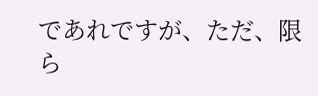であれですが、ただ、限ら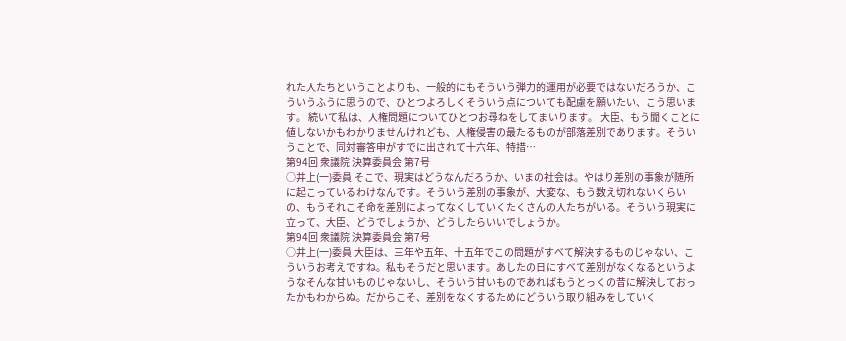れた人たちということよりも、一般的にもそういう弾力的運用が必要ではないだろうか、こういうふうに思うので、ひとつよろしくそういう点についても配慮を願いたい、こう思います。 続いて私は、人権問題についてひとつお尋ねをしてまいります。 大臣、もう聞くことに値しないかもわかりませんけれども、人権侵害の最たるものが部落差別であります。そういうことで、同対審答申がすでに出されて十六年、特措…
第94回 衆議院 決算委員会 第7号
○井上(一)委員 そこで、現実はどうなんだろうか、いまの社会は。やはり差別の事象が随所に起こっているわけなんです。そういう差別の事象が、大変な、もう数え切れないくらいの、もうそれこそ命を差別によってなくしていくたくさんの人たちがいる。そういう現実に立って、大臣、どうでしょうか、どうしたらいいでしょうか。
第94回 衆議院 決算委員会 第7号
○井上(一)委員 大臣は、三年や五年、十五年でこの問題がすべて解決するものじゃない、こういうお考えですね。私もそうだと思います。あしたの日にすべて差別がなくなるというようなそんな甘いものじゃないし、そういう甘いものであればもうとっくの昔に解決しておったかもわからぬ。だからこそ、差別をなくするためにどういう取り組みをしていく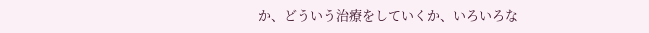か、どういう治療をしていくか、いろいろな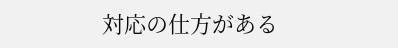対応の仕方がある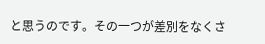と思うのです。その一つが差別をなくさ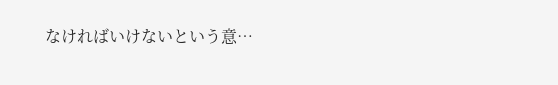なければいけないという意…